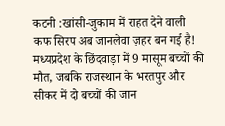कटनी :खांसी-जुकाम में राहत देने वाली कफ सिरप अब जानलेवा ज़हर बन गई है! मध्यप्रदेश के छिंदवाड़ा में 9 मासूम बच्चों की मौत, जबकि राजस्थान के भरतपुर और सीकर में दो बच्चों की जान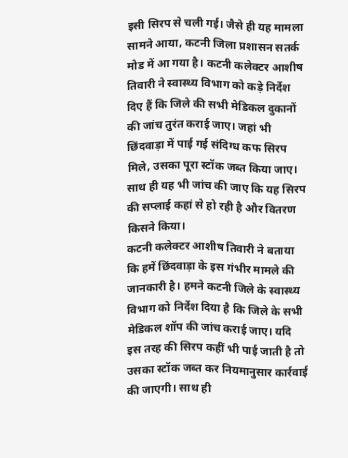इसी सिरप से चली गई। जैसे ही यह मामला सामने आया, कटनी जिला प्रशासन सतर्क मोड में आ गया है। कटनी कलेक्टर आशीष तिवारी ने स्वास्थ्य विभाग को कड़े निर्देश दिए हैं कि जिले की सभी मेडिकल दुकानों की जांच तुरंत कराई जाए। जहां भी छिंदवाड़ा में पाई गई संदिग्ध कफ सिरप मिले, उसका पूरा स्टॉक जब्त किया जाए। साथ ही यह भी जांच की जाए कि यह सिरप की सप्लाई कहां से हो रही है और वितरण किसने किया।
कटनी कलेक्टर आशीष तिवारी ने बताया कि हमें छिंदवाड़ा के इस गंभीर मामले की जानकारी है। हमने कटनी जिले के स्वास्थ्य विभाग को निर्देश दिया है कि जिले के सभी मेडिकल शॉप की जांच कराई जाए। यदि इस तरह की सिरप कहीं भी पाई जाती है तो उसका स्टॉक जब्त कर नियमानुसार कार्रवाई की जाएगी। साथ ही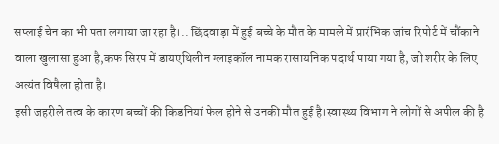सप्लाई चेन का भी पता लगाया जा रहा है।.. छिंदवाड़ा में हुई बच्चे के मौत के मामले में प्रारंभिक जांच रिपोर्ट में चौंकाने वाला खुलासा हुआ है,कफ सिरप में डायएथिलीन ग्लाइकॉल नामक रासायनिक पदार्थ पाया गया है, जो शरीर के लिए अत्यंत विषैला होता है।
इसी जहरीले तत्व के कारण बच्चों की किडनियां फेल होने से उनकी मौत हुई है।स्वास्थ्य विभाग ने लोगों से अपील की है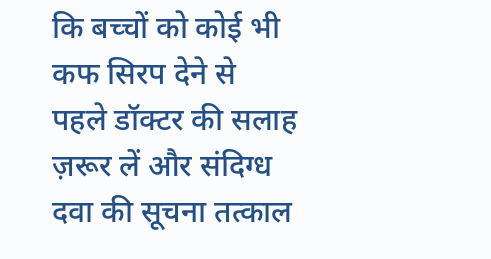कि बच्चों को कोई भी कफ सिरप देने से पहले डॉक्टर की सलाह ज़रूर लें और संदिग्ध दवा की सूचना तत्काल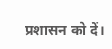प्रशासन को दें।